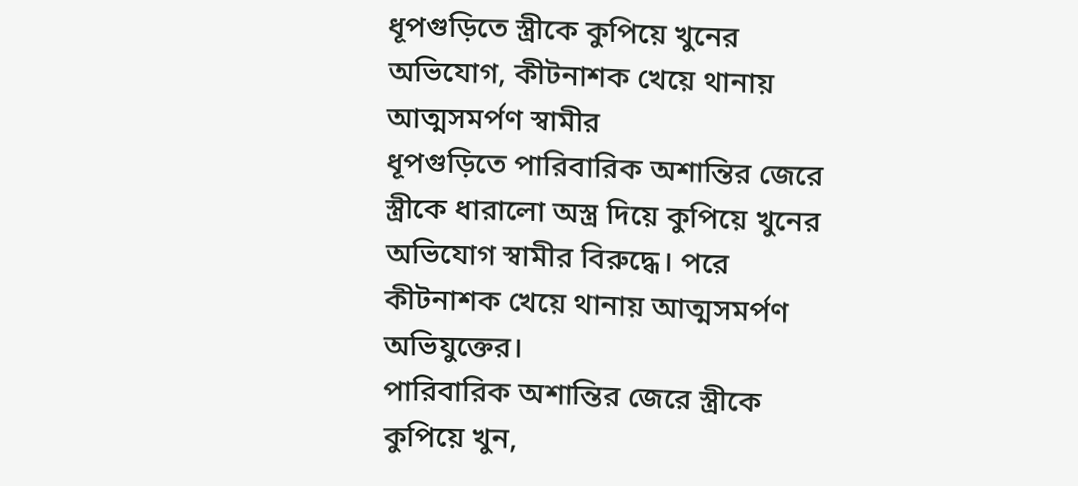ধূপগুড়িতে স্ত্রীকে কুপিয়ে খুনের অভিযোগ, কীটনাশক খেয়ে থানায় আত্মসমর্পণ স্বামীর
ধূপগুড়িতে পারিবারিক অশান্তির জেরে স্ত্রীকে ধারালো অস্ত্র দিয়ে কুপিয়ে খুনের অভিযোগ স্বামীর বিরুদ্ধে। পরে কীটনাশক খেয়ে থানায় আত্মসমর্পণ অভিযুক্তের।
পারিবারিক অশান্তির জেরে স্ত্রীকে কুপিয়ে খুন,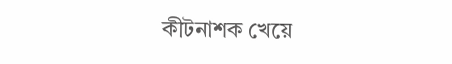কীটনাশক খেয়ে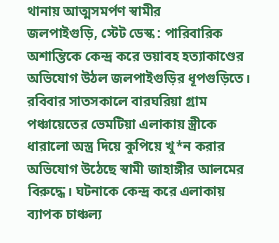থানায় আত্মসমর্পণ স্বামীর
জলপাইগুড়ি, স্টেট ডেস্ক : পারিবারিক অশান্তিকে কেন্দ্র করে ভয়াবহ হত্যাকাণ্ডের অভিযোগ উঠল জলপাইগুড়ির ধূপগুড়িতে। রবিবার সাতসকালে বারঘরিয়া গ্রাম পঞ্চায়েতের ভেমটিয়া এলাকায় স্ত্রীকে ধারালো অস্ত্র দিয়ে কুপিয়ে খু*ন করার অভিযোগ উঠেছে স্বামী জাহাঙ্গীর আলমের বিরুদ্ধে। ঘটনাকে কেন্দ্র করে এলাকায় ব্যাপক চাঞ্চল্য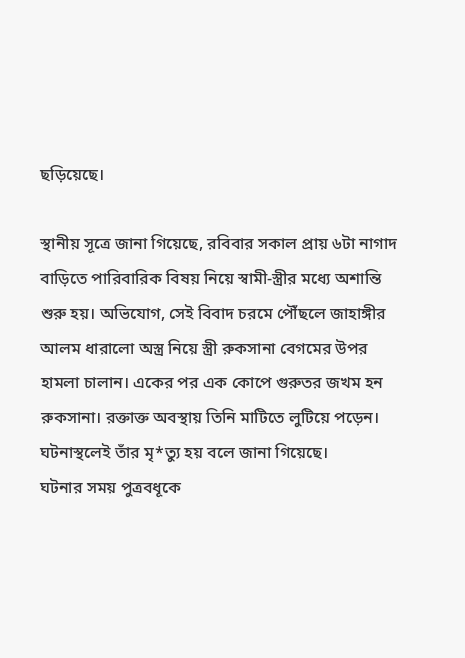ছড়িয়েছে।

স্থানীয় সূত্রে জানা গিয়েছে, রবিবার সকাল প্রায় ৬টা নাগাদ বাড়িতে পারিবারিক বিষয় নিয়ে স্বামী-স্ত্রীর মধ্যে অশান্তি শুরু হয়। অভিযোগ, সেই বিবাদ চরমে পৌঁছলে জাহাঙ্গীর আলম ধারালো অস্ত্র নিয়ে স্ত্রী রুকসানা বেগমের উপর হামলা চালান। একের পর এক কোপে গুরুতর জখম হন রুকসানা। রক্তাক্ত অবস্থায় তিনি মাটিতে লুটিয়ে পড়েন। ঘটনাস্থলেই তাঁর মৃ*ত্যু হয় বলে জানা গিয়েছে।
ঘটনার সময় পুত্রবধূকে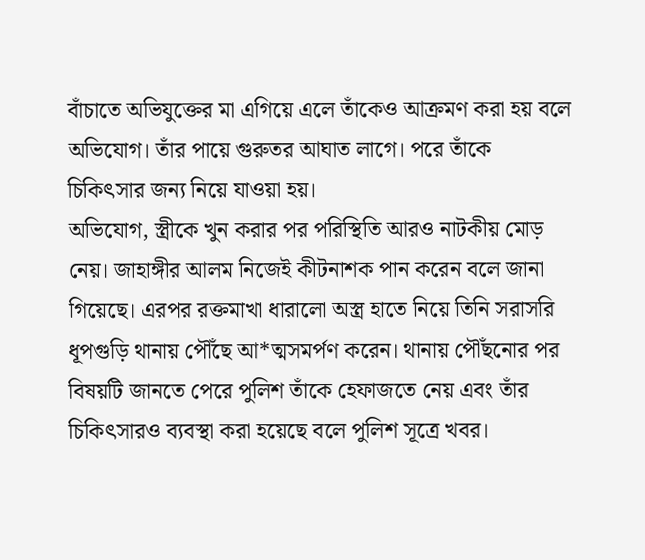বাঁচাতে অভিযুক্তের মা এগিয়ে এলে তাঁকেও আক্রমণ করা হয় বলে অভিযোগ। তাঁর পায়ে গুরুতর আঘাত লাগে। পরে তাঁকে চিকিৎসার জন্য নিয়ে যাওয়া হয়।
অভিযোগ, স্ত্রীকে খুন করার পর পরিস্থিতি আরও নাটকীয় মোড় নেয়। জাহাঙ্গীর আলম নিজেই কীটনাশক পান করেন বলে জানা গিয়েছে। এরপর রক্তমাখা ধারালো অস্ত্র হাতে নিয়ে তিনি সরাসরি ধূপগুড়ি থানায় পৌঁছে আ*ত্মসমর্পণ করেন। থানায় পৌঁছনোর পর বিষয়টি জানতে পেরে পুলিশ তাঁকে হেফাজতে নেয় এবং তাঁর চিকিৎসারও ব্যবস্থা করা হয়েছে বলে পুলিশ সূত্রে খবর।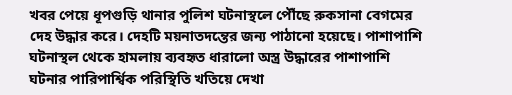খবর পেয়ে ধূপগুড়ি থানার পুলিশ ঘটনাস্থলে পৌঁছে রুকসানা বেগমের দেহ উদ্ধার করে। দেহটি ময়নাতদন্তের জন্য পাঠানো হয়েছে। পাশাপাশি ঘটনাস্থল থেকে হামলায় ব্যবহৃত ধারালো অস্ত্র উদ্ধারের পাশাপাশি ঘটনার পারিপার্শ্বিক পরিস্থিতি খতিয়ে দেখা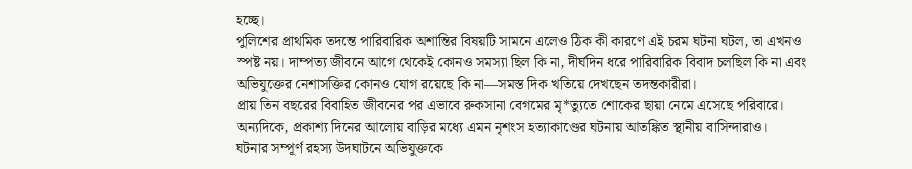হচ্ছে।
পুলিশের প্রাথমিক তদন্তে পারিবারিক অশান্তির বিষয়টি সামনে এলেও ঠিক কী কারণে এই চরম ঘটনা ঘটল, তা এখনও স্পষ্ট নয়। দাম্পত্য জীবনে আগে থেকেই কোনও সমস্যা ছিল কি না, দীর্ঘদিন ধরে পারিবারিক বিবাদ চলছিল কি না এবং অভিযুক্তের নেশাসক্তির কোনও যোগ রয়েছে কি না—সমস্ত দিক খতিয়ে দেখছেন তদন্তকারীরা।
প্রায় তিন বছরের বিবাহিত জীবনের পর এভাবে রুকসানা বেগমের মৃ*ত্যুতে শোকের ছায়া নেমে এসেছে পরিবারে।
অন্যদিকে, প্রকাশ্য দিনের আলোয় বাড়ির মধ্যে এমন নৃশংস হত্যাকাণ্ডের ঘটনায় আতঙ্কিত স্থানীয় বাসিন্দারাও।
ঘটনার সম্পূর্ণ রহস্য উদঘাটনে অভিযুক্তকে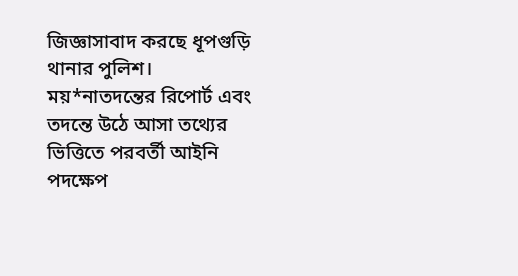জিজ্ঞাসাবাদ করছে ধূপগুড়ি থানার পুলিশ। ময়*নাতদন্তের রিপোর্ট এবং তদন্তে উঠে আসা তথ্যের ভিত্তিতে পরবর্তী আইনি পদক্ষেপ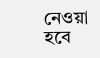নেওয়া হবে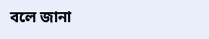বলে জানা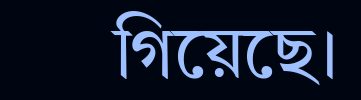গিয়েছে।